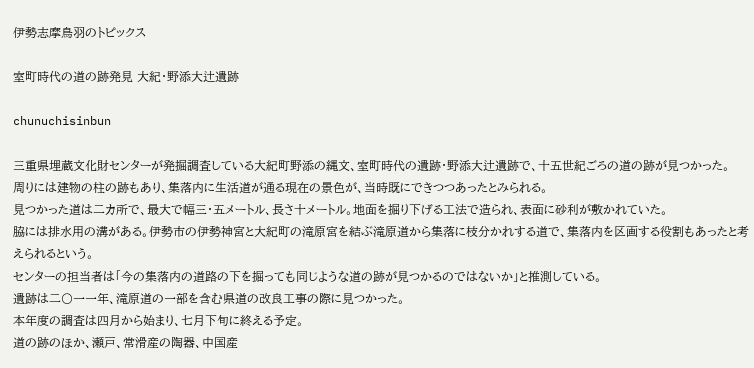伊勢志摩鳥羽のトピックス

室町時代の道の跡発見 大紀・野添大辻遺跡

chunuchisinbun

三重県埋蔵文化財センターが発掘調査している大紀町野添の縄文、室町時代の遺跡・野添大辻遺跡で、十五世紀ごろの道の跡が見つかった。
周りには建物の柱の跡もあり、集落内に生活道が通る現在の景色が、当時既にできつつあったとみられる。
見つかった道は二カ所で、最大で幅三・五メートル、長さ十メートル。地面を掘り下げる工法で造られ、表面に砂利が敷かれていた。
脇には排水用の溝がある。伊勢市の伊勢神宮と大紀町の滝原宮を結ぶ滝原道から集落に枝分かれする道で、集落内を区画する役割もあったと考えられるという。
センターの担当者は「今の集落内の道路の下を掘っても同じような道の跡が見つかるのではないか」と推測している。
遺跡は二〇一一年、滝原道の一部を含む県道の改良工事の際に見つかった。
本年度の調査は四月から始まり、七月下旬に終える予定。
道の跡のほか、瀬戸、常滑産の陶器、中国産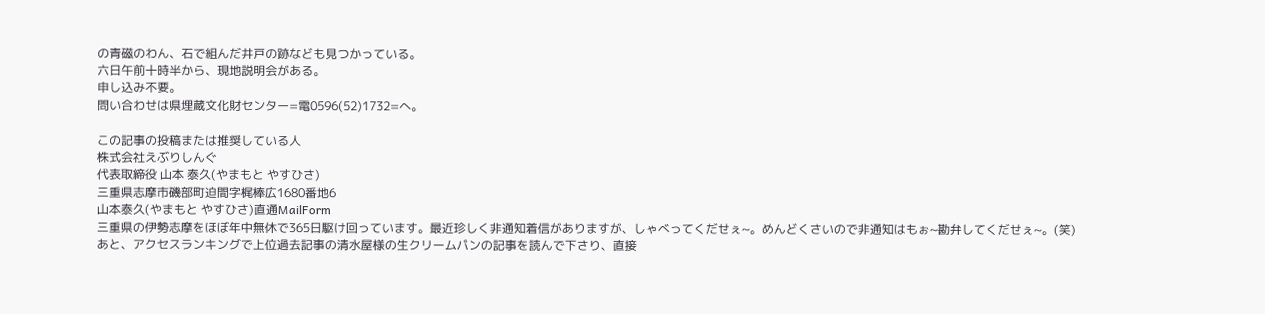の青磁のわん、石で組んだ井戸の跡なども見つかっている。
六日午前十時半から、現地説明会がある。
申し込み不要。
問い合わせは県埋蔵文化財センター=電0596(52)1732=へ。

この記事の投稿または推奨している人
株式会社えぶりしんぐ
代表取締役 山本 泰久(やまもと やすひさ)
三重県志摩市磯部町迫間字梶棒広1680番地6
山本泰久(やまもと やすひさ)直通MailForm
三重県の伊勢志摩をほぼ年中無休で365日駆け回っています。最近珍しく非通知着信がありますが、しゃべってくだせぇ~。めんどくさいので非通知はもぉ~勘弁してくだせぇ~。(笑)
あと、アクセスランキングで上位過去記事の清水屋様の生クリームパンの記事を読んで下さり、直接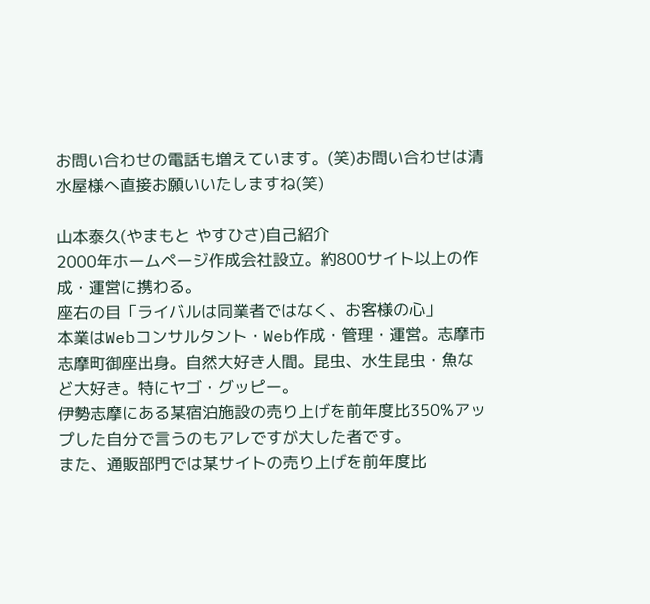お問い合わせの電話も増えています。(笑)お問い合わせは清水屋様へ直接お願いいたしますね(笑)

山本泰久(やまもと やすひさ)自己紹介
2000年ホームページ作成会社設立。約800サイト以上の作成・運営に携わる。
座右の目「ライバルは同業者ではなく、お客様の心」
本業はWebコンサルタント・Web作成・管理・運営。志摩市志摩町御座出身。自然大好き人間。昆虫、水生昆虫・魚など大好き。特にヤゴ・グッピー。
伊勢志摩にある某宿泊施設の売り上げを前年度比350%アップした自分で言うのもアレですが大した者です。
また、通販部門では某サイトの売り上げを前年度比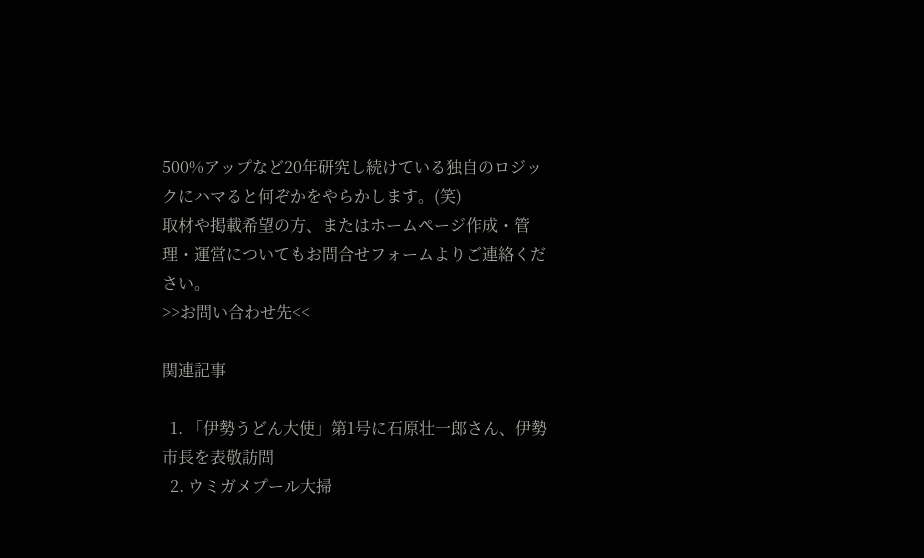500%アップなど20年研究し続けている独自のロジックにハマると何ぞかをやらかします。(笑)
取材や掲載希望の方、またはホームページ作成・管理・運営についてもお問合せフォームよりご連絡ください。
>>お問い合わせ先<<

関連記事

  1. 「伊勢うどん大使」第1号に石原壮一郎さん、伊勢市長を表敬訪問
  2. ウミガメプール大掃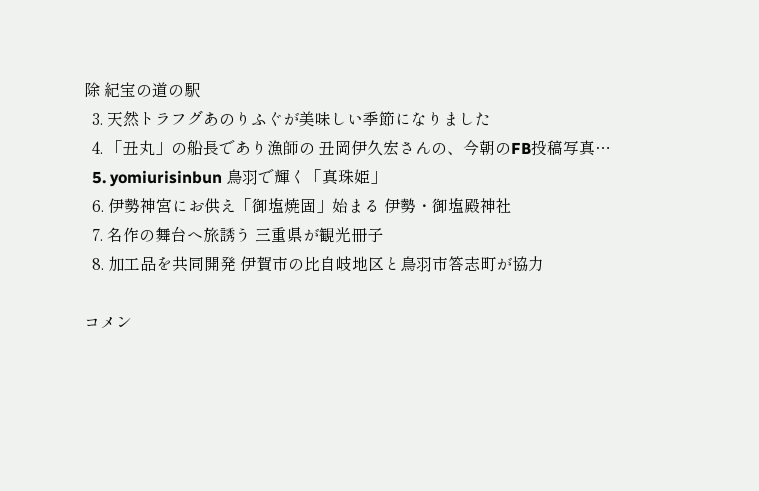除 紀宝の道の駅
  3. 天然トラフグあのりふぐが美味しい季節になりました
  4. 「丑丸」の船長であり漁師の 丑岡伊久宏さんの、今朝のFB投稿写真…
  5. yomiurisinbun 鳥羽で輝く「真珠姫」
  6. 伊勢神宮にお供え「御塩焼固」始まる 伊勢・御塩殿神社
  7. 名作の舞台へ旅誘う 三重県が観光冊子
  8. 加工品を共同開発 伊賀市の比自岐地区と鳥羽市答志町が協力

コメン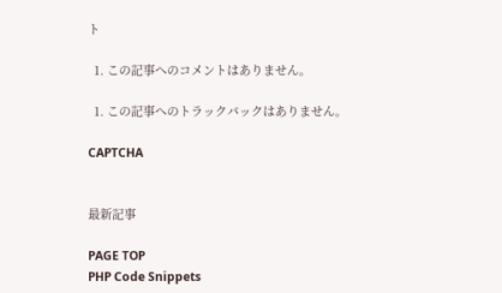ト

  1. この記事へのコメントはありません。

  1. この記事へのトラックバックはありません。

CAPTCHA


最新記事

PAGE TOP
PHP Code Snippets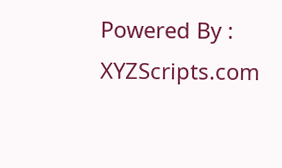Powered By : XYZScripts.com